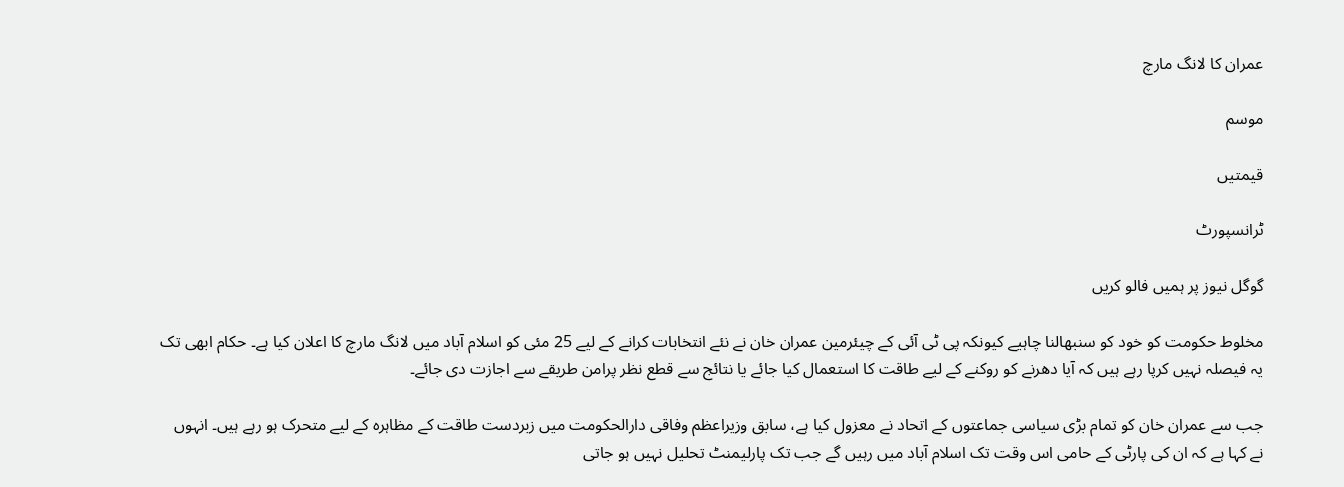عمران کا لانگ مارچ

موسم

قیمتیں

ٹرانسپورٹ

گوگل نیوز پر ہمیں فالو کریں

مخلوط حکومت کو خود کو سنبھالنا چاہیے کیونکہ پی ٹی آئی کے چیئرمین عمران خان نے نئے انتخابات کرانے کے لیے 25 مئی کو اسلام آباد میں لانگ مارچ کا اعلان کیا ہے۔ حکام ابھی تک یہ فیصلہ نہیں کرپا رہے ہیں کہ آیا دھرنے کو روکنے کے لیے طاقت کا استعمال کیا جائے یا نتائج سے قطع نظر پرامن طریقے سے اجازت دی جائے۔

جب سے عمران خان کو تمام بڑی سیاسی جماعتوں کے اتحاد نے معزول کیا ہے، سابق وزیراعظم وفاقی دارالحکومت میں زبردست طاقت کے مظاہرہ کے لیے متحرک ہو رہے ہیں۔ انہوں نے کہا ہے کہ ان کی پارٹی کے حامی اس وقت تک اسلام آباد میں رہیں گے جب تک پارلیمنٹ تحلیل نہیں ہو جاتی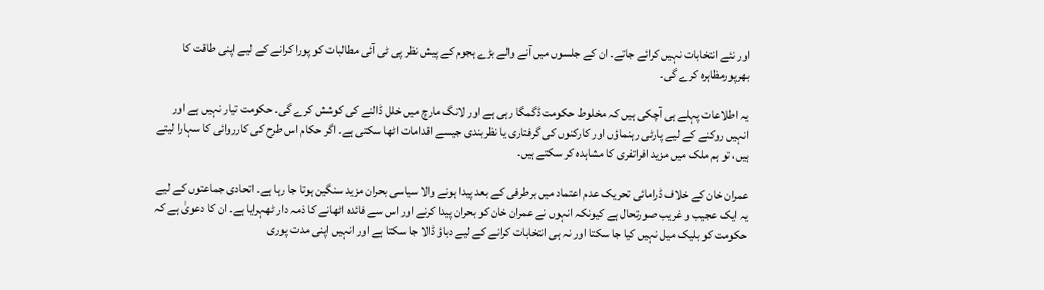اور نئے انتخابات نہیں کرائے جاتے۔ ان کے جلسوں میں آنے والے بڑے ہجوم کے پیش نظر پی ٹی آئی مطالبات کو پورا کرانے کے لیے اپنی طاقت کا بھرپورمظاہرہ کرے گی۔

یہ اطلاعات پہلے ہی آچکی ہیں کہ مخلوط حکومت ڈگمگا رہی ہے اور لانگ مارچ میں خلل ڈالنے کی کوشش کرے گی۔ حکومت تیار نہیں ہے اور انہیں روکنے کے لیے پارٹی رہنماؤں اور کارکنوں کی گرفتاری یا نظربندی جیسے اقدامات اٹھا سکتی ہے۔ اگر حکام اس طرح کی کارروائی کا سہارا لیتے ہیں، تو ہم ملک میں مزید افراتفری کا مشاہدہ کر سکتے ہیں۔

عمران خان کے خلاف ڈرامائی تحریک عدم اعتماد میں برطرفی کے بعد پیدا ہونے والا سیاسی بحران مزید سنگین ہوتا جا رہا ہے۔ اتحادی جماعتوں کے لیے یہ ایک عجیب و غریب صورتحال ہے کیونکہ انہوں نے عمران خان کو بحران پیدا کرنے اور اس سے فائدہ اٹھانے کا ذمہ دار ٹھہرایا ہے۔ ان کا دعویٰ ہے کہ حکومت کو بلیک میل نہیں کیا جا سکتا اور نہ ہی انتخابات کرانے کے لیے دباؤ ڈالا جا سکتا ہے اور انہیں اپنی مدت پوری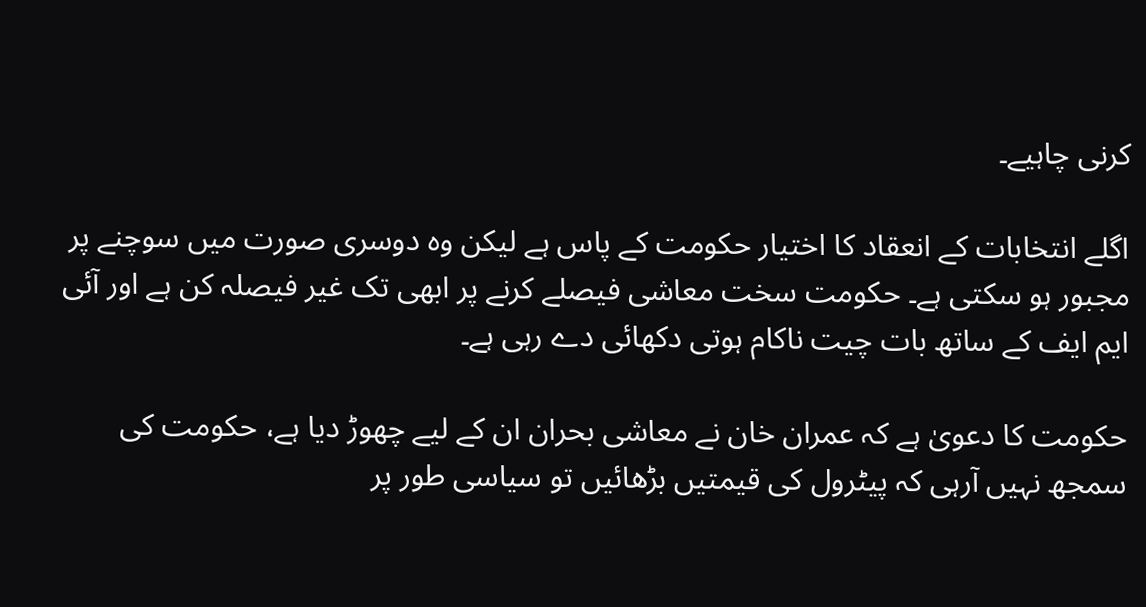کرنی چاہیے۔

اگلے انتخابات کے انعقاد کا اختیار حکومت کے پاس ہے لیکن وہ دوسری صورت میں سوچنے پر مجبور ہو سکتی ہے۔ حکومت سخت معاشی فیصلے کرنے پر ابھی تک غیر فیصلہ کن ہے اور آئی ایم ایف کے ساتھ بات چیت ناکام ہوتی دکھائی دے رہی ہے۔

حکومت کا دعویٰ ہے کہ عمران خان نے معاشی بحران ان کے لیے چھوڑ دیا ہے، حکومت کی سمجھ نہیں آرہی کہ پیٹرول کی قیمتیں بڑھائیں تو سیاسی طور پر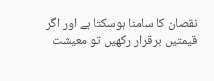نقصان کا سامنا ہوسکتا ہے اور اگر قیمتیں برقرار رکھیں تو معیشت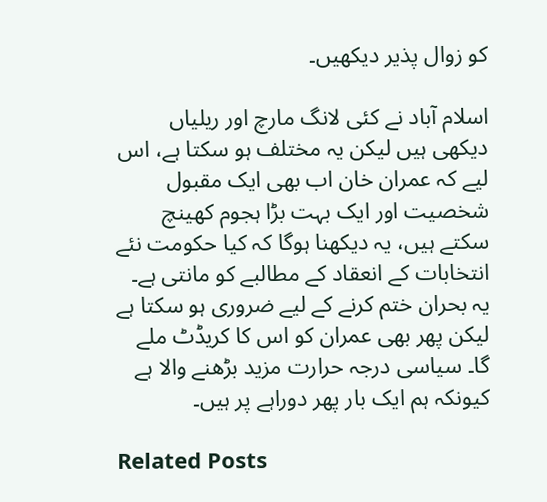کو زوال پذیر دیکھیں۔

اسلام آباد نے کئی لانگ مارچ اور ریلیاں دیکھی ہیں لیکن یہ مختلف ہو سکتا ہے، اس لیے کہ عمران خان اب بھی ایک مقبول شخصیت اور ایک بہت بڑا ہجوم کھینچ سکتے ہیں، یہ دیکھنا ہوگا کہ کیا حکومت نئے انتخابات کے انعقاد کے مطالبے کو مانتی ہے۔ یہ بحران ختم کرنے کے لیے ضروری ہو سکتا ہے لیکن پھر بھی عمران کو اس کا کریڈٹ ملے گا۔ سیاسی درجہ حرارت مزید بڑھنے والا ہے کیونکہ ہم ایک بار پھر دوراہے پر ہیں۔

Related Posts